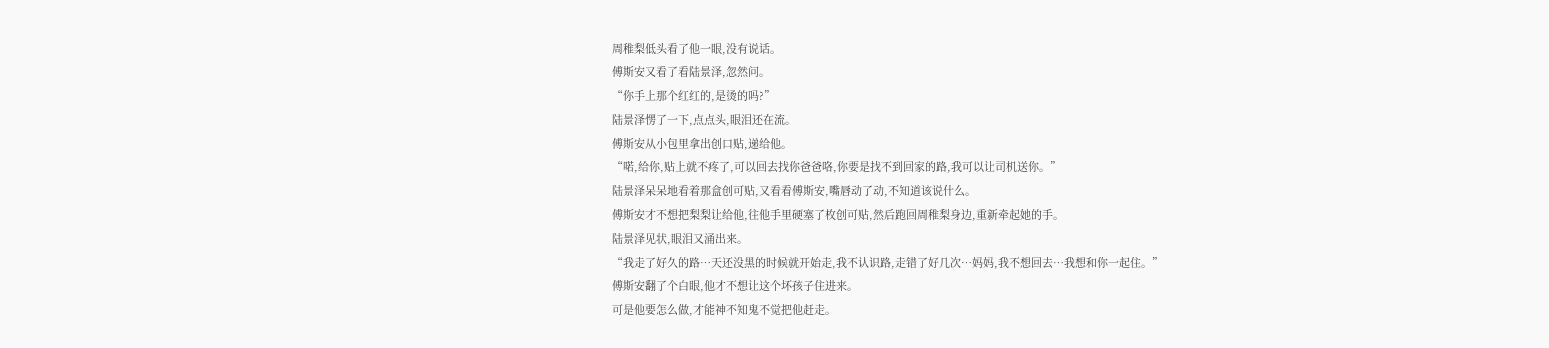周稚梨低头看了他一眼,没有说话。
傅斯安又看了看陆景泽,忽然问。
“你手上那个红红的,是烫的吗?”
陆景泽愣了一下,点点头,眼泪还在流。
傅斯安从小包里拿出创口贴,递给他。
“喏,给你,贴上就不疼了,可以回去找你爸爸咯,你要是找不到回家的路,我可以让司机送你。”
陆景泽呆呆地看着那盒创可贴,又看看傅斯安,嘴唇动了动,不知道该说什么。
傅斯安才不想把梨梨让给他,往他手里硬塞了枚创可贴,然后跑回周稚梨身边,重新牵起她的手。
陆景泽见状,眼泪又涌出来。
“我走了好久的路…天还没黑的时候就开始走,我不认识路,走错了好几次…妈妈,我不想回去…我想和你一起住。”
傅斯安翻了个白眼,他才不想让这个坏孩子住进来。
可是他要怎么做,才能神不知鬼不觉把他赶走。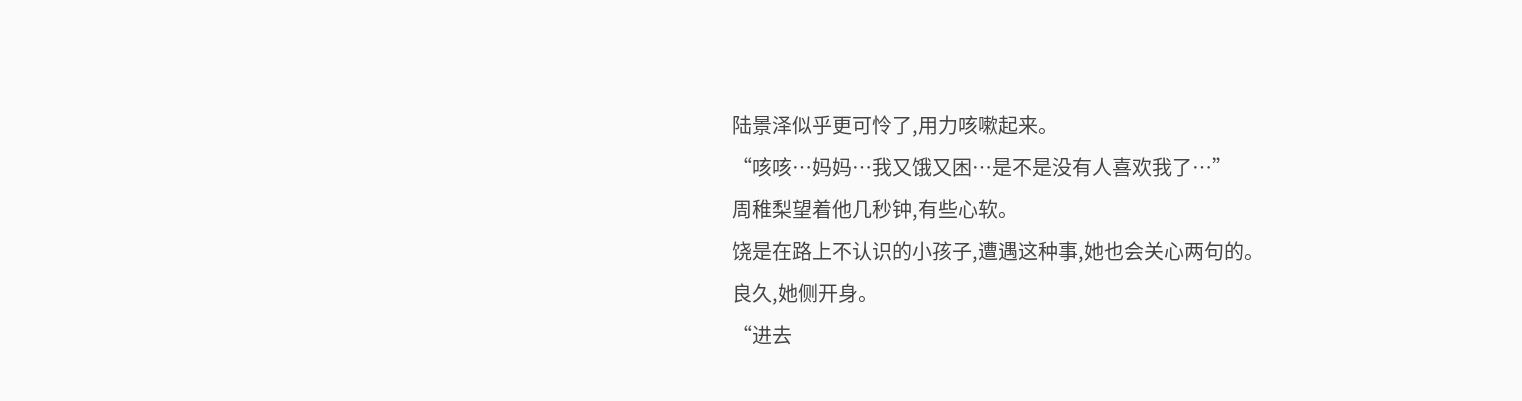陆景泽似乎更可怜了,用力咳嗽起来。
“咳咳…妈妈…我又饿又困…是不是没有人喜欢我了…”
周稚梨望着他几秒钟,有些心软。
饶是在路上不认识的小孩子,遭遇这种事,她也会关心两句的。
良久,她侧开身。
“进去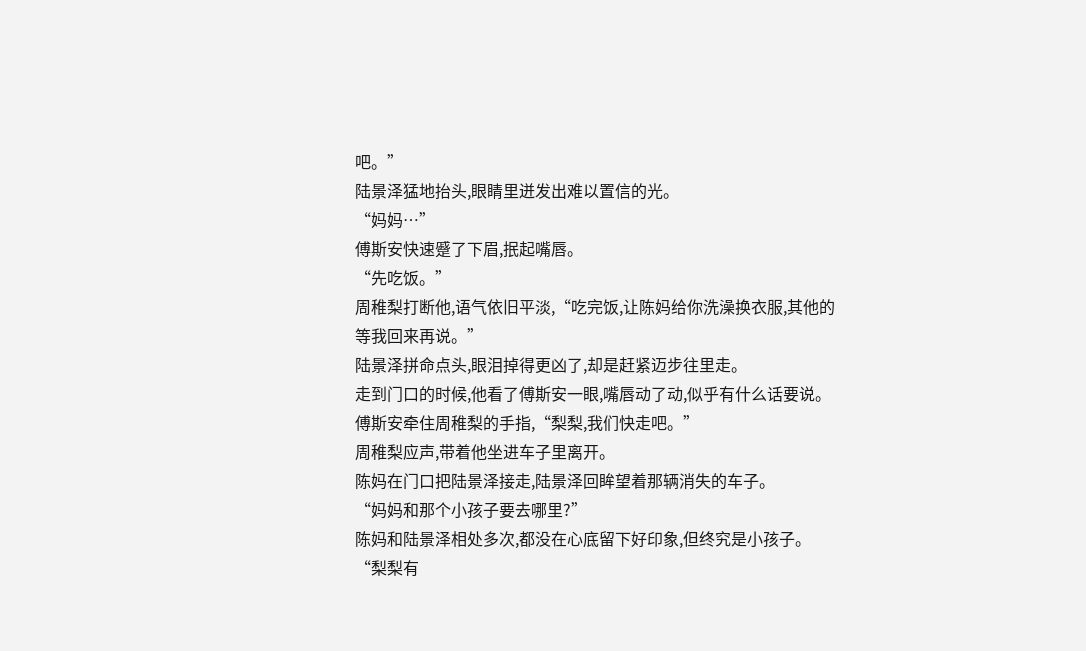吧。”
陆景泽猛地抬头,眼睛里迸发出难以置信的光。
“妈妈…”
傅斯安快速蹙了下眉,抿起嘴唇。
“先吃饭。”
周稚梨打断他,语气依旧平淡,“吃完饭,让陈妈给你洗澡换衣服,其他的等我回来再说。”
陆景泽拼命点头,眼泪掉得更凶了,却是赶紧迈步往里走。
走到门口的时候,他看了傅斯安一眼,嘴唇动了动,似乎有什么话要说。
傅斯安牵住周稚梨的手指,“梨梨,我们快走吧。”
周稚梨应声,带着他坐进车子里离开。
陈妈在门口把陆景泽接走,陆景泽回眸望着那辆消失的车子。
“妈妈和那个小孩子要去哪里?”
陈妈和陆景泽相处多次,都没在心底留下好印象,但终究是小孩子。
“梨梨有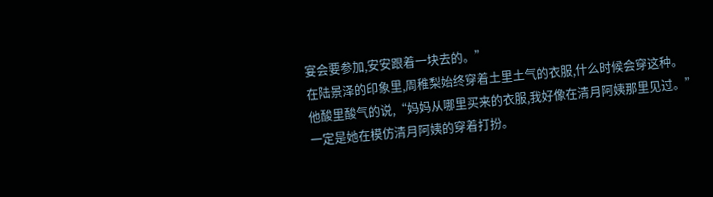宴会要参加,安安跟着一块去的。”
在陆景泽的印象里,周稚梨始终穿着土里土气的衣服,什么时候会穿这种。
他酸里酸气的说,“妈妈从哪里买来的衣服,我好像在清月阿姨那里见过。”
一定是她在模仿清月阿姨的穿着打扮。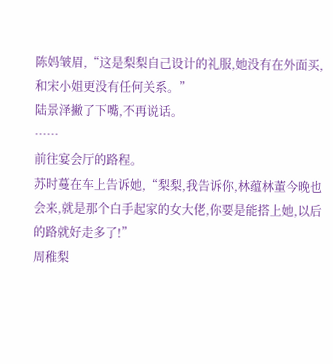陈妈皱眉,“这是梨梨自己设计的礼服,她没有在外面买,和宋小姐更没有任何关系。”
陆景泽撇了下嘴,不再说话。
……
前往宴会厅的路程。
苏时蔓在车上告诉她,“梨梨,我告诉你,林蕴林董今晚也会来,就是那个白手起家的女大佬,你要是能搭上她,以后的路就好走多了!”
周稚梨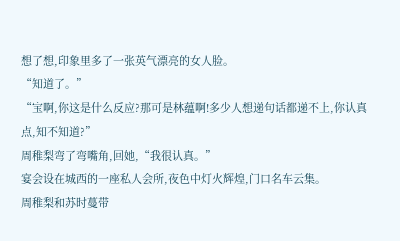想了想,印象里多了一张英气漂亮的女人脸。
“知道了。”
“宝啊,你这是什么反应?那可是林蕴啊!多少人想递句话都递不上,你认真点,知不知道?”
周稚梨弯了弯嘴角,回她,“我很认真。”
宴会设在城西的一座私人会所,夜色中灯火辉煌,门口名车云集。
周稚梨和苏时蔓带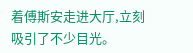着傅斯安走进大厅,立刻吸引了不少目光。